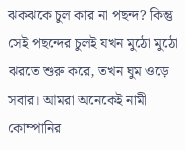ঝকঝকে চুল কার না পছন্দ? কিন্তু সেই পছন্দের চুলই যখন মুঠো মুঠো ঝরতে শুরু করে, তখন ঘুম ওড়ে সবার। আমরা অনেকেই নামী কোম্পানির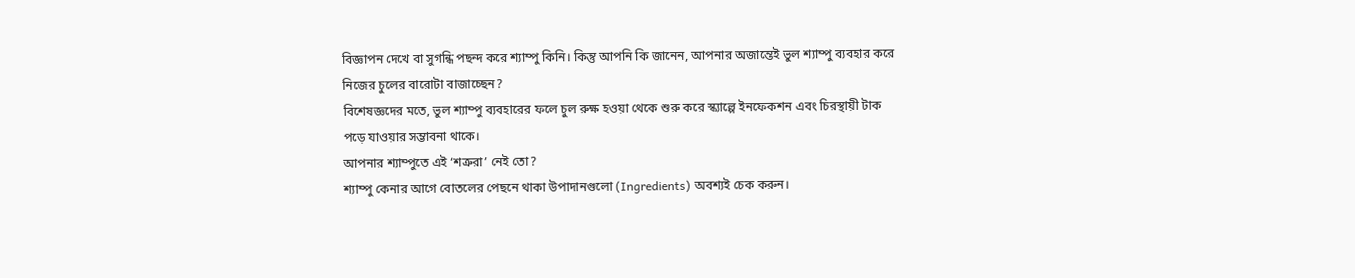বিজ্ঞাপন দেখে বা সুগন্ধি পছন্দ করে শ্যাম্পু কিনি। কিন্তু আপনি কি জানেন, আপনার অজান্তেই ভুল শ্যাম্পু ব্যবহার করে নিজের চুলের বারোটা বাজাচ্ছেন?
বিশেষজ্ঞদের মতে, ভুল শ্যাম্পু ব্যবহারের ফলে চুল রুক্ষ হওয়া থেকে শুরু করে স্ক্যাল্পে ইনফেকশন এবং চিরস্থায়ী টাক পড়ে যাওয়ার সম্ভাবনা থাকে।
আপনার শ্যাম্পুতে এই ‘শত্রুরা’ নেই তো?
শ্যাম্পু কেনার আগে বোতলের পেছনে থাকা উপাদানগুলো (Ingredients) অবশ্যই চেক করুন।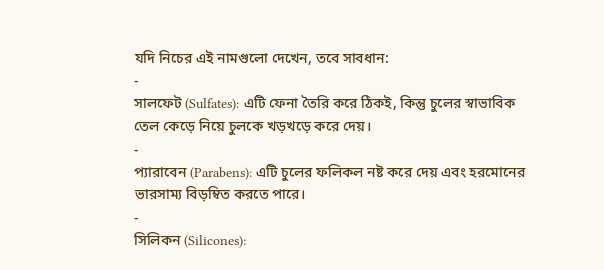যদি নিচের এই নামগুলো দেখেন, তবে সাবধান:
-
সালফেট (Sulfates): এটি ফেনা তৈরি করে ঠিকই, কিন্তু চুলের স্বাভাবিক তেল কেড়ে নিয়ে চুলকে খড়খড়ে করে দেয়।
-
প্যারাবেন (Parabens): এটি চুলের ফলিকল নষ্ট করে দেয় এবং হরমোনের ভারসাম্য বিড়ম্বিত করতে পারে।
-
সিলিকন (Silicones):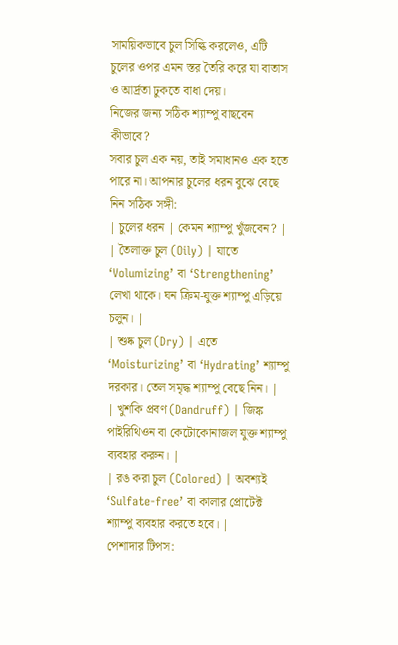সাময়িকভাবে চুল সিল্কি করলেও, এটি চুলের ওপর এমন স্তর তৈরি করে যা বাতাস ও আর্দ্রতা ঢুকতে বাধা দেয়।
নিজের জন্য সঠিক শ্যাম্পু বাছবেন কীভাবে?
সবার চুল এক নয়, তাই সমাধানও এক হতে পারে না। আপনার চুলের ধরন বুঝে বেছে নিন সঠিক সঙ্গী:
| চুলের ধরন | কেমন শ্যাম্পু খুঁজবেন? |
| তৈলাক্ত চুল (Oily) | যাতে ‘Volumizing’ বা ‘Strengthening’ লেখা থাকে। ঘন ক্রিম-যুক্ত শ্যাম্পু এড়িয়ে চলুন। |
| শুষ্ক চুল (Dry) | এতে ‘Moisturizing’ বা ‘Hydrating’ শ্যাম্পু দরকার। তেল সমৃদ্ধ শ্যাম্পু বেছে নিন। |
| খুশকি প্রবণ (Dandruff) | জিঙ্ক পাইরিথিওন বা কেটোকোনাজল যুক্ত শ্যাম্পু ব্যবহার করুন। |
| রঙ করা চুল (Colored) | অবশ্যই ‘Sulfate-free’ বা কালার প্রোটেক্ট শ্যাম্পু ব্যবহার করতে হবে। |
পেশাদার টিপস: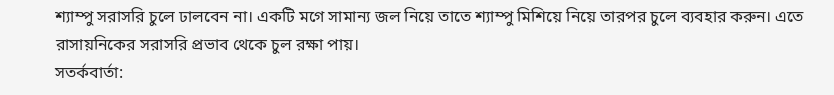শ্যাম্পু সরাসরি চুলে ঢালবেন না। একটি মগে সামান্য জল নিয়ে তাতে শ্যাম্পু মিশিয়ে নিয়ে তারপর চুলে ব্যবহার করুন। এতে রাসায়নিকের সরাসরি প্রভাব থেকে চুল রক্ষা পায়।
সতর্কবার্তা: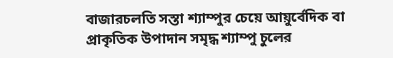বাজারচলতি সস্তা শ্যাম্পুর চেয়ে আয়ুর্বেদিক বা প্রাকৃতিক উপাদান সমৃদ্ধ শ্যাম্পু চুলের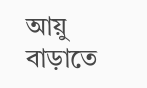আয়ু বাড়াতে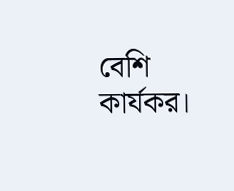বেশি কার্যকর।